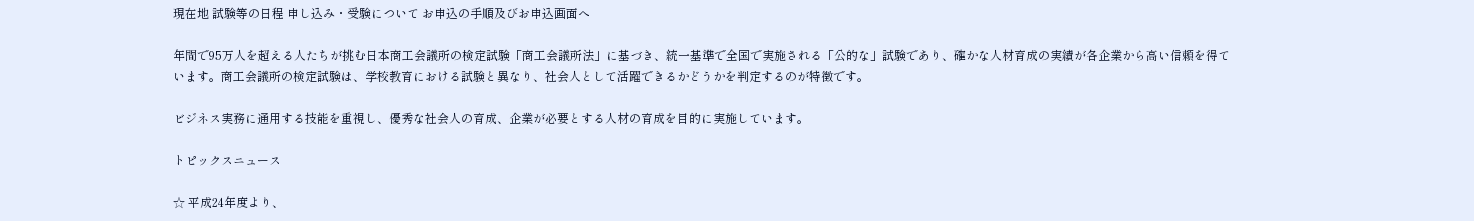現在地 試験等の日程 申し込み・受験について お申込の手順及びお申込画面へ

年間で95万人を超える人たちが挑む日本商工会議所の検定試験「商工会議所法」に基づき、統一基準で全国で実施される「公的な」試験であり、確かな人材育成の実績が各企業から高い信頼を得ています。商工会議所の検定試験は、学校教育における試験と異なり、社会人として活躍できるかどうかを判定するのが特徴です。

ビジネス実務に通用する技能を重視し、優秀な社会人の育成、企業が必要とする人材の育成を目的に実施しています。

トピックスニュース

☆ 平成24年度より、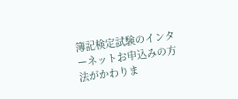簿記検定試験のインターネットお申込みの方法がかわりま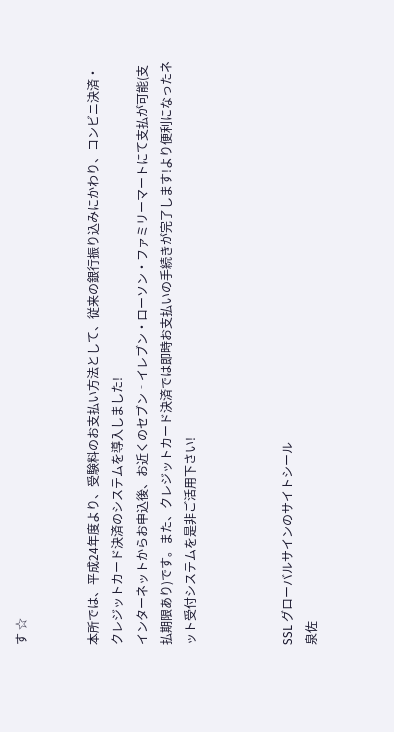す ☆


本所では、平成24年度より、受験料のお支払い方法として、従来の銀行振り込みにかわり、コンビニ決済・クレジットカード決済のシステムを導入しました!
インターネットからお申込後、お近くのセブン‐イレブン・ローソン・ファミリーマートにて支払が可能(支払期限あり)です。また、クレジットカード決済では即時お支払いの手続きが完了します!より便利になったネット受付システムを是非ご活用下さい!



SSL グローバルサインのサイトシール
泉佐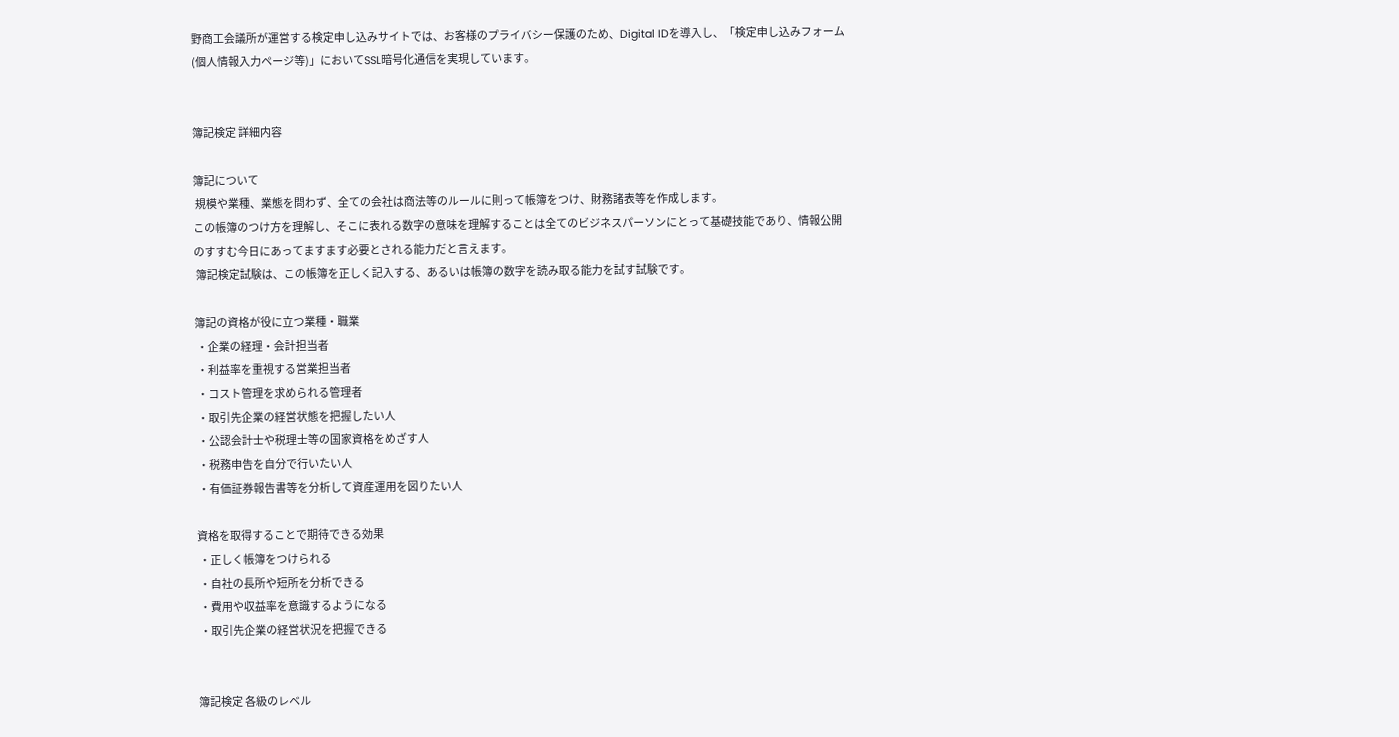野商工会議所が運営する検定申し込みサイトでは、お客様のプライバシー保護のため、Digital IDを導入し、「検定申し込みフォーム(個人情報入力ページ等)」においてSSL暗号化通信を実現しています。


簿記検定 詳細内容

簿記について
 規模や業種、業態を問わず、全ての会社は商法等のルールに則って帳簿をつけ、財務諸表等を作成します。
この帳簿のつけ方を理解し、そこに表れる数字の意味を理解することは全てのビジネスパーソンにとって基礎技能であり、情報公開のすすむ今日にあってますます必要とされる能力だと言えます。
 簿記検定試験は、この帳簿を正しく記入する、あるいは帳簿の数字を読み取る能力を試す試験です。

簿記の資格が役に立つ業種・職業
 ・企業の経理・会計担当者
 ・利益率を重視する営業担当者
 ・コスト管理を求められる管理者
 ・取引先企業の経営状態を把握したい人
 ・公認会計士や税理士等の国家資格をめざす人
 ・税務申告を自分で行いたい人
 ・有価証券報告書等を分析して資産運用を図りたい人

資格を取得することで期待できる効果
 ・正しく帳簿をつけられる
 ・自社の長所や短所を分析できる
 ・費用や収益率を意識するようになる
 ・取引先企業の経営状況を把握できる


簿記検定 各級のレベル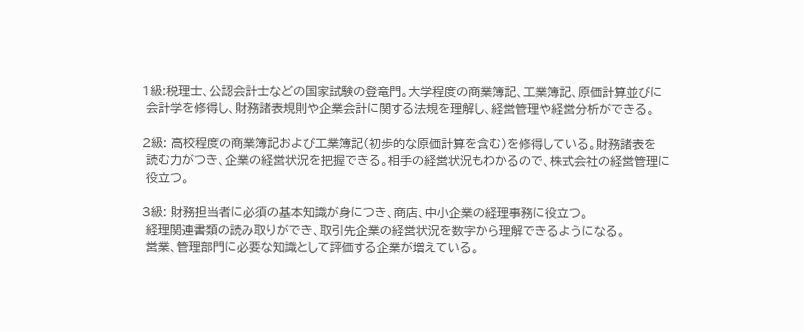1級:税理士、公認会計士などの国家試験の登竜門。大学程度の商業簿記、工業簿記、原価計算並びに
 会計学を修得し、財務諸表規則や企業会計に関する法規を理解し、経営管理や経営分析ができる。

2級: 高校程度の商業簿記および工業簿記(初歩的な原価計算を含む)を修得している。財務諸表を
 読む力がつき、企業の経営状況を把握できる。相手の経営状況もわかるので、株式会社の経営管理に
 役立つ。

3級: 財務担当者に必須の基本知識が身につき、商店、中小企業の経理事務に役立つ。
 経理関連書類の読み取りができ、取引先企業の経営状況を数字から理解できるようになる。
 営業、管理部門に必要な知識として評価する企業が増えている。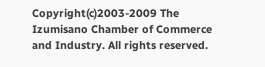Copyright(c)2003-2009 The Izumisano Chamber of Commerce and Industry. All rights reserved.